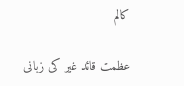کالم

عظمت قائد غیر کی زبانی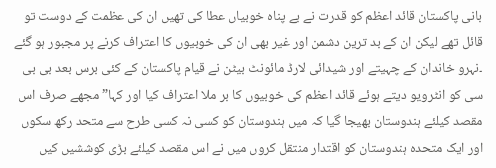بانی پاکستان قائد اعظم کو قدرت نے بے پناہ خوبیاں عطا کی تھیں ان کی عظمت کے دوست تو قائل تھے لیکن ان کے بد ترین دشمن اور غیر بھی ان کی خوبیوں کا اعتراف کرنے پر مجبور ہو گئے ۔نہرو خاندان کے چہیتے اور شیدائی لارڈ مائونٹ بیٹن نے قیام پاکستان کے کئی برس بعد بی بی سی کو انٹرویو دیتے ہوئے قائد اعظم کی خوبیوں کا بر ملا اعتراف کیا اور کہا” مجھے صرف اس مقصد کیلئے ہندوستان بھیجا گیا کہ میں ہندوستان کو کسی نہ کسی طرح سے متحد رکھ سکوں اور ایک متحدہ ہندوستان کو اقتدار منتقل کروں میں نے اس مقصد کیلئے بڑی کوششیں کیں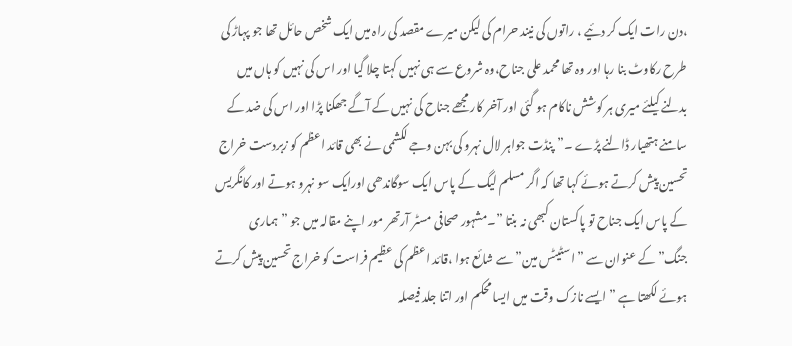،دن رات ایک کر دئیے ، راتوں کی نیند حرام کی لیکن میرے مقصد کی راہ میں ایک شخص حائل تھا جو پہاڑ کی طرح رکاوٹ بنا رہا اور وہ تھا محمد علی جناح،وہ شروع سے ہی نہیں کہتا چلا گیا اور اس کی نہیں کو ہاں میں بدلنے کیلئے میری ہر کوشش ناکام ہو گئی اور آخر کار مجھے جناح کی نہیں کے آگے جھکنا پڑا اور اس کی ضد کے سامنے ہتھیار ڈالنے پڑے ۔”پنڈت جواہر لال نہرو کی بہن وجے لکشمی نے بھی قائد اعظم کو زبردست خراج تحسین پیش کرتے ہوئے کہا تھا کہ اگر مسلم لیگ کے پاس ایک سوگاندھی اورایک سو نہرو ہوتے اور کانگریس کے پاس ایک جناح تو پاکستان کبھی نہ بنتا ”۔مشہور صحافی مسٹر آرتھر مور اپنے مقالہ میں جو ”ہماری جنگ”کے عنوان سے ”اسٹیٹس مین” سے شائع ہوا ،قائد اعظم کی عظیم فراست کو خراج تحسین پیش کرتے ہوئے لکھتا ہے ” ایسے نازک وقت میں ایسا محکم اور اتنا جلد فیصلہ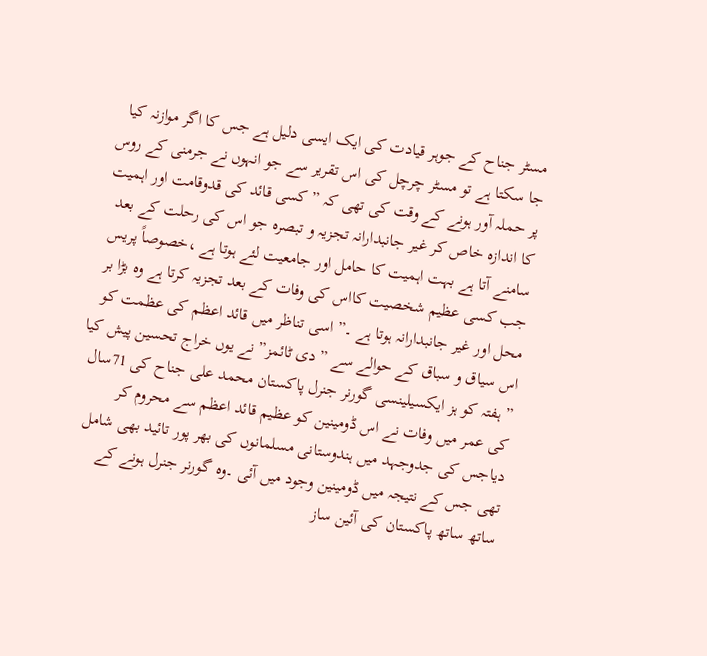مسٹر جناح کے جوہر قیادت کی ایک ایسی دلیل ہے جس کا اگر موازنہ کیا جا سکتا ہے تو مسٹر چرچل کی اس تقریر سے جو انہوں نے جرمنی کے روس پر حملہ آور ہونے کے وقت کی تھی کہ ” کسی قائد کی قدوقامت اور اہمیت کا اندازہ خاص کر غیر جانبدارانہ تجزیہ و تبصرہ جو اس کی رحلت کے بعد سامنے آتا ہے بہت اہمیت کا حامل اور جامعیت لئے ہوتا ہے ،خصوصاً پریس جب کسی عظیم شخصیت کااس کی وفات کے بعد تجزیہ کرتا ہے وہ بڑا بر محل اور غیر جانبدارانہ ہوتا ہے ۔”اسی تناظر میں قائد اعظم کی عظمت کو اس سیاق و سباق کے حوالے سے ”دی ٹائمز” نے یوں خراج تحسین پیش کیا ” ہفتہ کو ہز ایکسیلینسی گورنر جنرل پاکستان محمد علی جناح کی 71سال کی عمر میں وفات نے اس ڈومینین کو عظیم قائد اعظم سے محروم کر دیاجس کی جدوجہد میں ہندوستانی مسلمانوں کی بھر پور تائید بھی شامل تھی جس کے نتیجہ میں ڈومینین وجود میں آئی ۔وہ گورنر جنرل ہونے کے ساتھ ساتھ پاکستان کی آئین ساز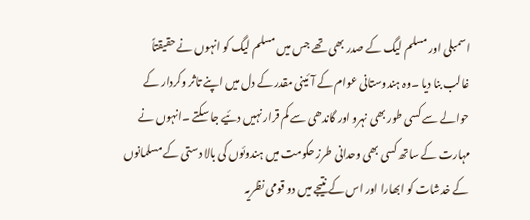اسمبلی اور مسلم لیگ کے صدر بھی تھے جس میں مسلم لیگ کو انہوں نے حقیقتاً غالب بنا دیا ۔وہ ہندوستانی عوام کے آئینی مقدر کے دل میں اپنے تاثر وکردار کے حوالے سے کسی طور بھی نہرو اور گاندھی سے کم قرار نہیں دئیے جا سکتے ۔انہوں نے مہارت کے ساتھ کسی بھی وحدانی طرز حکومت میں ہندوئوں کی بالا دستی کے مسلمانوں کے خدشات کو ابھارا اور اس کے نتیجے میں دو قومی نظریہ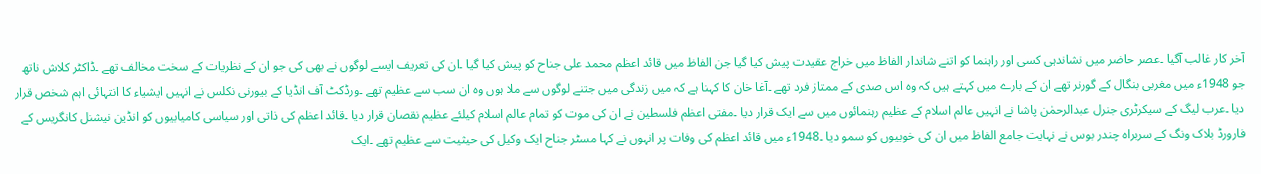آخر کار غالب آگیا ۔عصر حاضر میں نشاندہی کسی اور راہنما کو اتنے شاندار الفاظ میں خراج عقیدت پیش کیا گیا جن الفاظ میں قائد اعظم محمد علی جناح کو پیش کیا گیا ۔ان کی تعریف ایسے لوگوں نے بھی کی جو ان کے نظریات کے سخت مخالف تھے ۔ڈاکٹر کلاش ناتھ جو 1948ء میں مغربی بنگال کے گورنر تھے ان کے بارے میں کہتے ہیں کہ وہ اس صدی کے ممتاز فرد تھے ۔آغا خان کا کہنا ہے کہ میں زندگی میں جتنے لوگوں سے ملا ہوں وہ ان سب سے عظیم تھے ۔ورڈکٹ آف انڈیا کے بیورنی نکلس نے انہیں ایشیاء کا انتہائی اہم شخص قرار دیا ۔عرب لیگ کے سیکرٹری جنرل عبدالرحمٰن پاشا نے انہیں عالم اسلام کے عظیم رہنمائوں میں سے ایک قرار دیا ۔مفتی اعظم فلسطین نے ان کی موت کو تمام عالم اسلام کیلئے عظیم نقصان قرار دیا ۔قائد اعظم کی ذاتی اور سیاسی کامیابیوں کو انڈین نیشنل کانگریس کے فارورڈ بلاک ونگ کے سربراہ چندر بوس نے نہایت جامع الفاظ میں ان کی خوبیوں کو سمو دیا ۔1948ء میں قائد اعظم کی وفات پر انہوں نے کہا مسٹر جناح ایک وکیل کی حیثیت سے عظیم تھے ۔ایک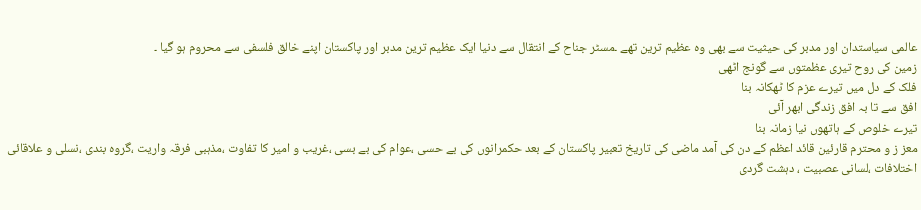عالمی سیاستدان اور مدبر کی حیثیت سے بھی وہ عظیم ترین تھے ۔مسٹر جناح کے انتقال سے دنیا ایک عظیم ترین مدبر اور پاکستان اپنے خالق فلسفی سے محروم ہو گیا ۔
زمین کی روح تیری عظمتوں سے گونج اٹھی
فلک کے دل میں تیرے عزم کا ٹھکانہ بنا
افق سے تا بہ افق زندگی ابھر آئی
تیرے خلوص کے ہاتھوں نیا زمانہ بنا
معز ز و محترم قارئین قائد اعظم کے دن کی آمد ماضی کی تاریخ تعبیر پاکستان کے بعد حکمرانوں کی بے حسی ،عوام کی بے بسی ،غریب و امیر کا تفاوت ،مذہبی فرقہ واریت ،گروہ بندی ،نسلی و علاقائی اختلافات ،لسانی عصبیت ، دہشت گردی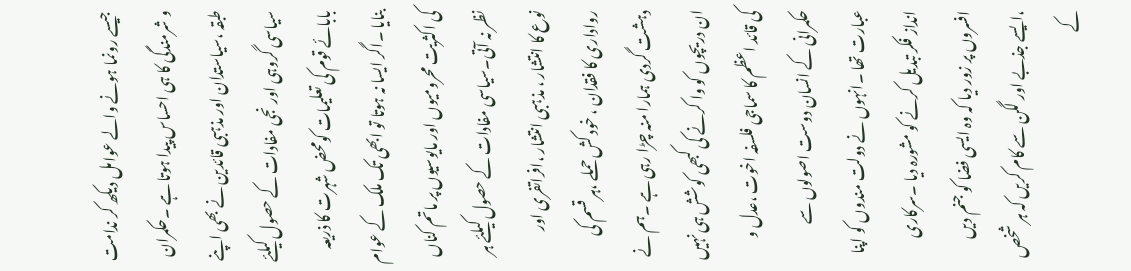جیسے رونما ہونے والے عوامل دیکھ کر ندامت و شرمندگی کا ہی احساس پیدا ہوتا ہے ۔حکمران طبقہ ،سیاستدان اور مذہبی قائدین نے بھی اپنے سیاسی گروہی اور نجی مفادات کے حصول کیلئے بابائے قوم کی تعلیمات کومحض شہرت کا ذریعہ بنایا ۔اگر ایسا نہ ہوتا تو ابھی تک ملک کے عوام کی اکثریت محرومیوں اور مایوسیوں پر ماتم کناں نظر نہ آتی۔سیاسی مفادات کے حصول کیلئے ہر نوع کا انتشار ، مذہبی انتشار ،افراتفری اور رواداری کا فقدان ، خود کش حملے ،ہر قسم کی دہشت گردی ہمارا منہ چڑا رہی ہے ۔ہم نے ان دریچوں کو وا کرنے کی کبھی کوشش ہی نہیں کی قائد اعظم کا سماجی فلسفہ اخوت ،عدل و حکمرانی کے انسان دوست اصولوں سے عبارت تھا ۔انہوں نے دولت مندوں کو اپنا انداز فکر تبدیل کرنے کو مشورہ دیا ۔سرکاری افسروں پر زور دیا کہ وہ ایسی فضا کو جنم دیں ،ایسے جذبے اور لگن سے کام کریں کہ ہر شخص کے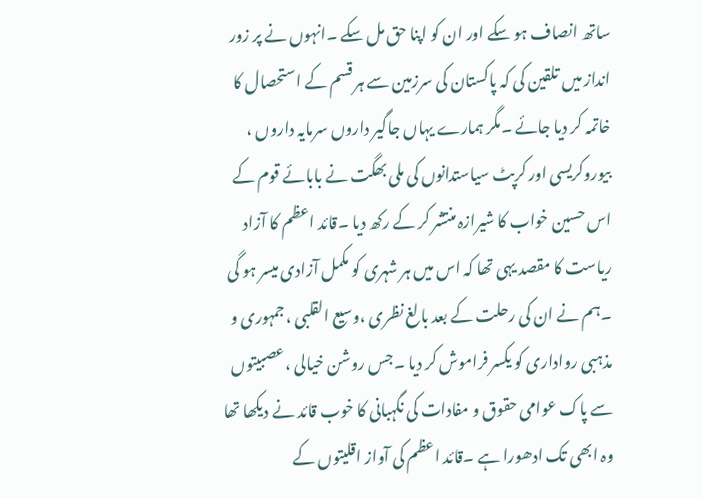ساتھ انصاف ہو سکے اور ان کو اپنا حق مل سکے ۔انہوں نے پر زور انداز میں تلقین کی کہ پاکستان کی سرزمین سے ہر قسم کے استحصال کا خاتمہ کر دیا جائے ۔مگر ہمارے یہاں جاگیر داروں سرمایہ داروں ، بیوروکریسی اور کرپٹ سیاستدانوں کی ملی بھگت نے بابائے قوم کے اس حسین خواب کا شیرازہ منتشر کر کے رکھ دیا ۔قائد اعظم کا آزاد ریاست کا مقصد یہی تھا کہ اس میں ہر شہری کو مکمل آزادی میسر ہو گی ۔ہم نے ان کی رحلت کے بعد بالغ نظری ،وسیع القلبی ،جمہوری و مذہبی رواداری کو یکسر فراموش کر دیا ۔جس روشن خیالی ،عصبیتوں سے پاک عوامی حقوق و مفادات کی نگہبانی کا خوب قائد نے دیکھا تھا وہ ابھی تک ادھورا ہے ۔قائد اعظم کی آواز اقلیتوں کے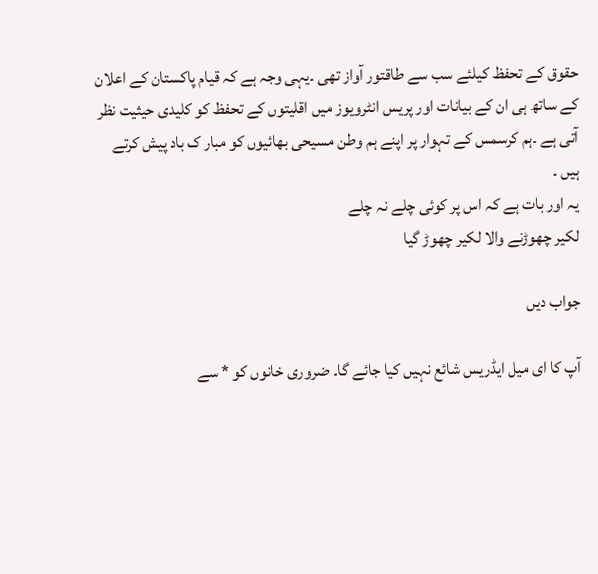حقوق کے تحفظ کیلئے سب سے طاقتور آواز تھی ۔یہی وجہ ہے کہ قیام پاکستان کے اعلان کے ساتھ ہی ان کے بیانات اور پریس انٹرویوز میں اقلیتوں کے تحفظ کو کلیدی حیثیت نظر آتی ہے ۔ہم کرسمس کے تہوار پر اپنے ہم وطن مسیحی بھائیوں کو مبار ک باد پیش کرتے ہیں ۔
یہ اور بات ہے کہ اس پر کوئی چلے نہ چلے
لکیر چھوڑنے والا لکیر چھوڑ گیا

جواب دیں

آپ کا ای میل ایڈریس شائع نہیں کیا جائے گا۔ ضروری خانوں کو * سے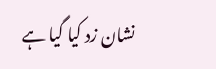نشان زد کیا گیا ہے